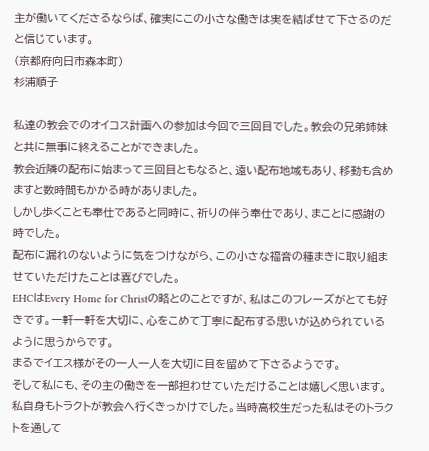主が働いてくださるならば、確実にこの小さな働きは実を結ばせて下さるのだと信じています。
(京都府向日市森本町)
杉浦順子

私達の教会でのオイコス計画への参加は今回で三回目でした。教会の兄弟姉妹と共に無事に終えることができました。
教会近隣の配布に始まって三回目ともなると、遠い配布地域もあり、移動も含めますと数時間もかかる時がありました。
しかし歩くことも奉仕であると同時に、祈りの伴う奉仕であり、まことに感謝の時でした。
配布に漏れのないように気をつけながら、この小さな福音の種まきに取り組ませていただけたことは喜びでした。
EHCはEvery Home for Christの略とのことですが、私はこのフレーズがとても好きです。一軒一軒を大切に、心をこめて丁寧に配布する思いが込められているように思うからです。
まるでイエス様がその一人一人を大切に目を留めて下さるようです。
そして私にも、その主の働きを一部担わせていただけることは嬉しく思います。
私自身もトラクトが教会へ行くきっかけでした。当時高校生だった私はそのトラクトを通して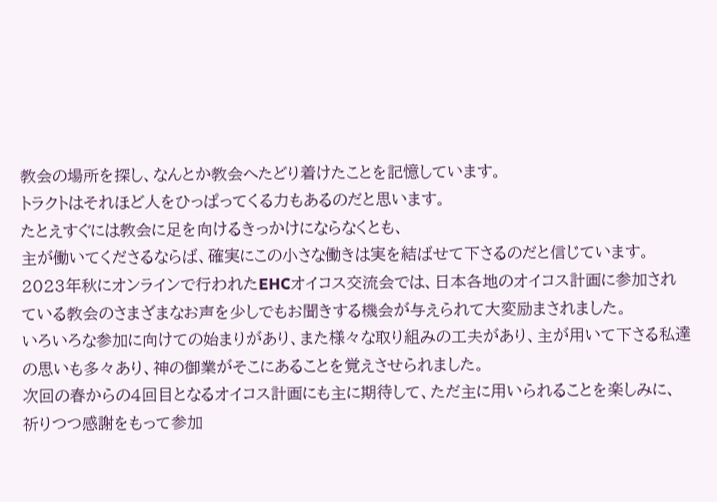教会の場所を探し、なんとか教会へたどり着けたことを記憶しています。
トラクトはそれほど人をひっぱってくる力もあるのだと思います。
たとえすぐには教会に足を向けるきっかけにならなくとも、
主が働いてくださるならば、確実にこの小さな働きは実を結ばせて下さるのだと信じています。
2023年秋にオンラインで行われたEHCオイコス交流会では、日本各地のオイコス計画に参加されている教会のさまざまなお声を少しでもお聞きする機会が与えられて大変励まされました。
いろいろな参加に向けての始まりがあり、また様々な取り組みの工夫があり、主が用いて下さる私達の思いも多々あり、神の御業がそこにあることを覚えさせられました。
次回の春からの4回目となるオイコス計画にも主に期待して、ただ主に用いられることを楽しみに、祈りつつ感謝をもって参加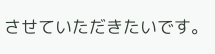させていただきたいです。